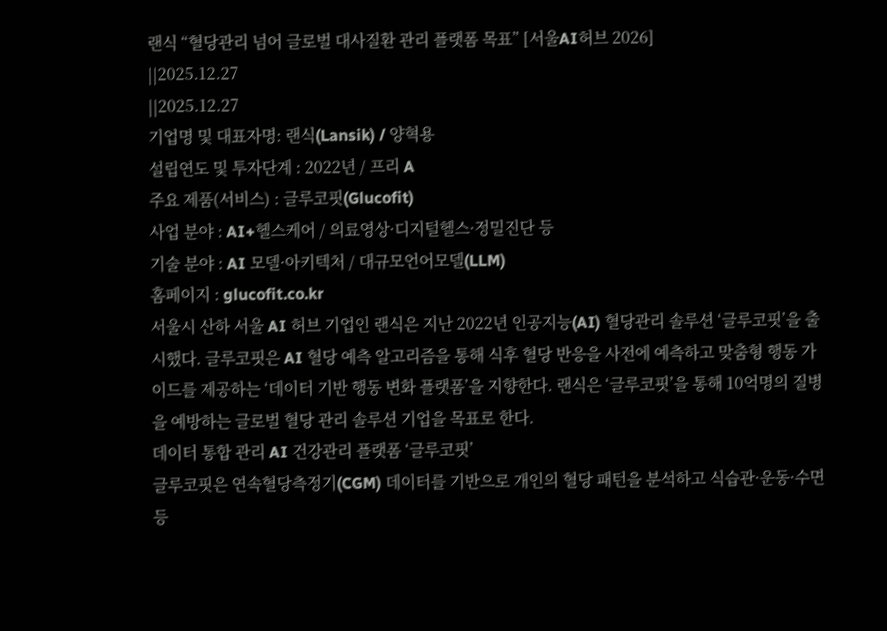랜식 “혈당관리 넘어 글로벌 대사질환 관리 플랫폼 목표” [서울AI허브 2026]
||2025.12.27
||2025.12.27
기업명 및 대표자명: 랜식(Lansik) / 양혁용
설립연도 및 투자단계 : 2022년 / 프리 A
주요 제품(서비스) : 글루코핏(Glucofit)
사업 분야 : AI+헬스케어 / 의료영상·디지털헬스·정밀진단 등
기술 분야 : AI 모델·아키텍처 / 대규모언어모델(LLM)
홈페이지 : glucofit.co.kr
서울시 산하 서울 AI 허브 기업인 랜식은 지난 2022년 인공지능(AI) 혈당관리 솔루션 ‘글루코핏’을 출시했다. 글루코핏은 AI 혈당 예측 알고리즘을 통해 식후 혈당 반응을 사전에 예측하고 맞춤형 행동 가이드를 제공하는 ‘데이터 기반 행동 변화 플랫폼’을 지향한다. 랜식은 ‘글루코핏’을 통해 10억명의 질병을 예방하는 글로벌 혈당 관리 솔루션 기업을 목표로 한다.
데이터 통합 관리 AI 건강관리 플랫폼 ‘글루코핏’
글루코핏은 연속혈당측정기(CGM) 데이터를 기반으로 개인의 혈당 패턴을 분석하고 식습관·운동·수면 등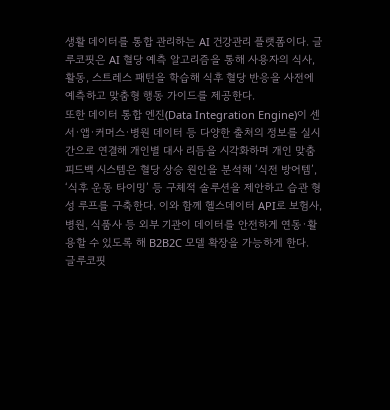생활 데이터를 통합 관리하는 AI 건강관리 플랫폼이다. 글루코핏은 AI 혈당 예측 알고리즘을 통해 사용자의 식사, 활동, 스트레스 패턴을 학습해 식후 혈당 반응을 사전에 예측하고 맞춤형 행동 가이드를 제공한다.
또한 데이터 통합 엔진(Data Integration Engine)이 센서·앱·커머스·병원 데이터 등 다양한 출처의 정보를 실시간으로 연결해 개인별 대사 리듬을 시각화하며 개인 맞춤 피드백 시스템은 혈당 상승 원인을 분석해 ‘식전 방어템’, ‘식후 운동 타이밍’ 등 구체적 솔루션을 제안하고 습관 형성 루프를 구축한다. 이와 함께 헬스데이터 API로 보험사, 병원, 식품사 등 외부 기관이 데이터를 안전하게 연동·활용할 수 있도록 해 B2B2C 모델 확장을 가능하게 한다.
글루코핏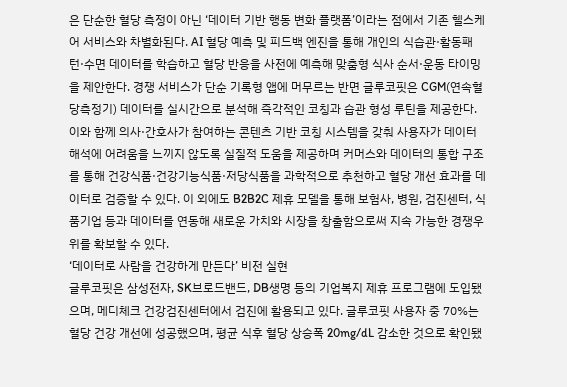은 단순한 혈당 측정이 아닌 ‘데이터 기반 행동 변화 플랫폼’이라는 점에서 기존 헬스케어 서비스와 차별화된다. AI 혈당 예측 및 피드백 엔진을 통해 개인의 식습관·활동패턴·수면 데이터를 학습하고 혈당 반응을 사전에 예측해 맞춤형 식사 순서·운동 타이밍을 제안한다. 경쟁 서비스가 단순 기록형 앱에 머무르는 반면 글루코핏은 CGM(연속혈당측정기) 데이터를 실시간으로 분석해 즉각적인 코칭과 습관 형성 루틴을 제공한다.
이와 함께 의사·간호사가 참여하는 콘텐츠 기반 코칭 시스템을 갖춰 사용자가 데이터 해석에 어려움을 느끼지 않도록 실질적 도움을 제공하며 커머스와 데이터의 통합 구조를 통해 건강식품·건강기능식품·저당식품을 과학적으로 추천하고 혈당 개선 효과를 데이터로 검증할 수 있다. 이 외에도 B2B2C 제휴 모델을 통해 보험사, 병원, 검진센터, 식품기업 등과 데이터를 연동해 새로운 가치와 시장을 창출함으로써 지속 가능한 경쟁우위를 확보할 수 있다.
‘데이터로 사람을 건강하게 만든다’ 비전 실현
글루코핏은 삼성전자, SK브로드밴드, DB생명 등의 기업복지 제휴 프로그램에 도입됐으며, 메디체크 건강검진센터에서 검진에 활용되고 있다. 글루코핏 사용자 중 70%는 혈당 건강 개선에 성공했으며, 평균 식후 혈당 상승폭 20mg/dL 감소한 것으로 확인됐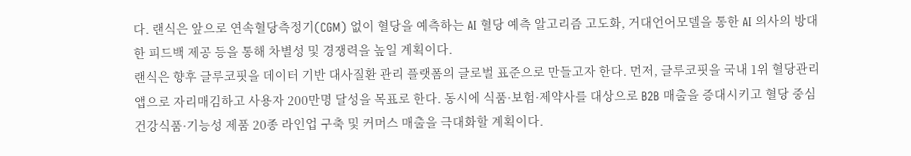다. 랜식은 앞으로 연속혈당측정기(CGM) 없이 혈당을 예측하는 AI 혈당 예측 알고리즘 고도화, 거대언어모델을 통한 AI 의사의 방대한 피드백 제공 등을 통해 차별성 및 경쟁력을 높일 계획이다.
랜식은 향후 글루코핏을 데이터 기반 대사질환 관리 플랫폼의 글로벌 표준으로 만들고자 한다. 먼저, 글루코핏을 국내 1위 혈당관리 앱으로 자리매김하고 사용자 200만명 달성을 목표로 한다. 동시에 식품·보험·제약사를 대상으로 B2B 매출을 증대시키고 혈당 중심 건강식품·기능성 제품 20종 라인업 구축 및 커머스 매출을 극대화할 계획이다.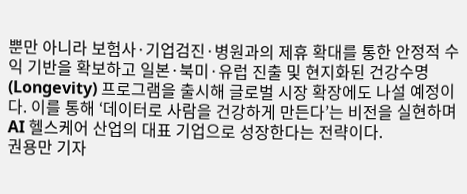뿐만 아니라 보험사·기업검진·병원과의 제휴 확대를 통한 안정적 수익 기반을 확보하고 일본·북미·유럽 진출 및 현지화된 건강수명(Longevity) 프로그램을 출시해 글로벌 시장 확장에도 나설 예정이다. 이를 통해 ‘데이터로 사람을 건강하게 만든다’는 비전을 실현하며 AI 헬스케어 산업의 대표 기업으로 성장한다는 전략이다.
권용만 기자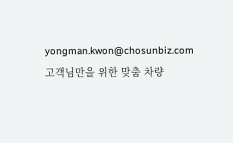yongman.kwon@chosunbiz.com
고객님만을 위한 맞춤 차량